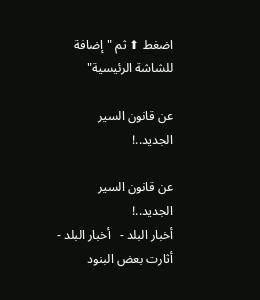اضغط ⬆ ثم "إضافة للشاشة الرئيسية"

عن قانون السير الجديد..!

عن قانون السير الجديد..!
أخبار البلد -   أخبار البلد - أثارت بعض البنود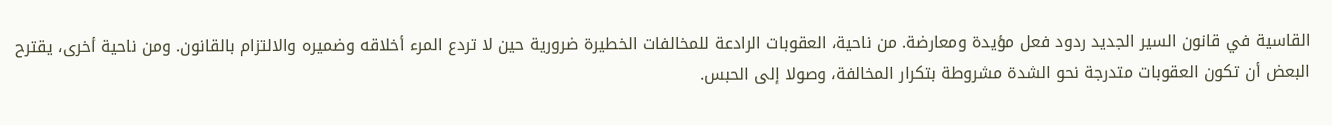القاسية في قانون السير الجديد ردود فعل مؤيدة ومعارضة. من ناحية، العقوبات الرادعة للمخالفات الخطيرة ضرورية حين لا تردع المرء أخلاقه وضميره والالتزام بالقانون. ومن ناحية أخرى، يقترح البعض أن تكون العقوبات متدرجة نحو الشدة مشروطة بتكرار المخالفة، وصولا إلى الحبس.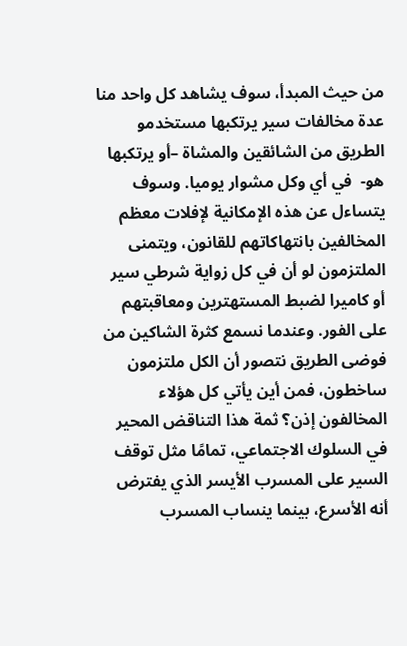من حيث المبدأ، سوف يشاهد كل واحد منا عدة مخالفات سير يرتكبها مستخدمو الطريق من الشائقين والمشاة –أو يرتكبها هو-  في أي وكل مشوار يوميا. وسوف يتساءل عن هذه الإمكانية لإفلات معظم المخالفين بانتهاكاتهم للقانون، ويتمنى الملتزمون لو أن في كل زواية شرطي سير أو كاميرا لضبط المستهترين ومعاقبتهم على الفور. وعندما نسمع كثرة الشاكين من فوضى الطريق نتصور أن الكل ملتزمون ساخطون، فمن أين يأتي كل هؤلاء المخالفون إذن؟ ثمة هذا التناقض المحير في السلوك الاجتماعي، تمامًا مثل توقف السير على المسرب الأيسر الذي يفترض أنه الأسرع، بينما ينساب المسرب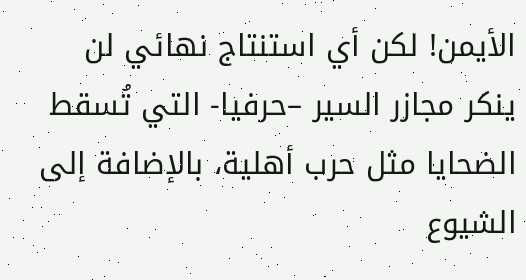الأيمن! لكن أي استنتاج نهائي لن ينكر مجازر السير –حرفيا- التي تُسقط الضحايا مثل حرب أهلية، بالإضافة إلى الشيوع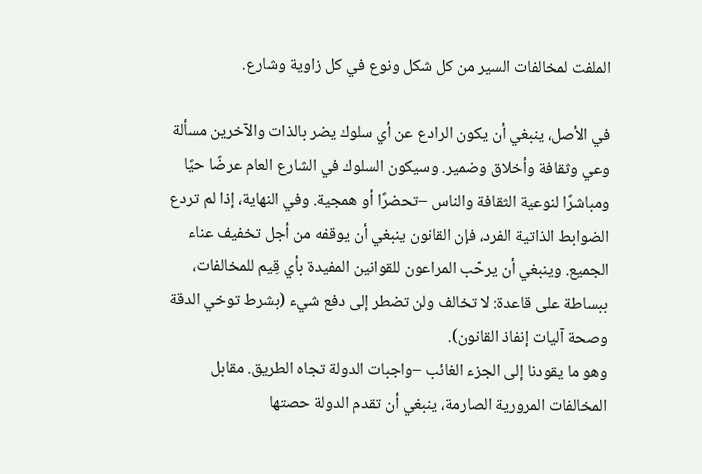الملفت لمخالفات السير من كل شكل ونوع في كل زاوية وشارع.

في الأصل، ينبغي أن يكون الرادع عن أي سلوك يضر بالذات والآخرين مسألة وعي وثقافة وأخلاق وضمير. وسيكون السلوك في الشارع العام عرضًا حيًا ومباشرًا لنوعية الثقافة والناس –تحضرًا أو همجية. وفي النهاية، إذا لم تردع الضوابط الذاتية الفرد، فإن القانون ينبغي أن يوقفه من أجل تخفيف عناء الجميع. وينبغي أن يرحّب المراعون للقوانين المفيدة بأي قِيم للمخالفات، ببساطة على قاعدة: لا تخالف ولن تضطر إلى دفع شيء (بشرط توخي الدقة وصحة آليات إنفاذ القانون).
وهو ما يقودنا إلى الجزء الغائب –واجبات الدولة تجاه الطريق. مقابل المخالفات المرورية الصارمة، ينبغي أن تقدم الدولة حصتها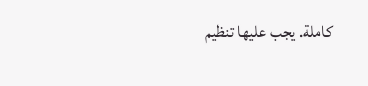كاملة. يجب عليها تنظيم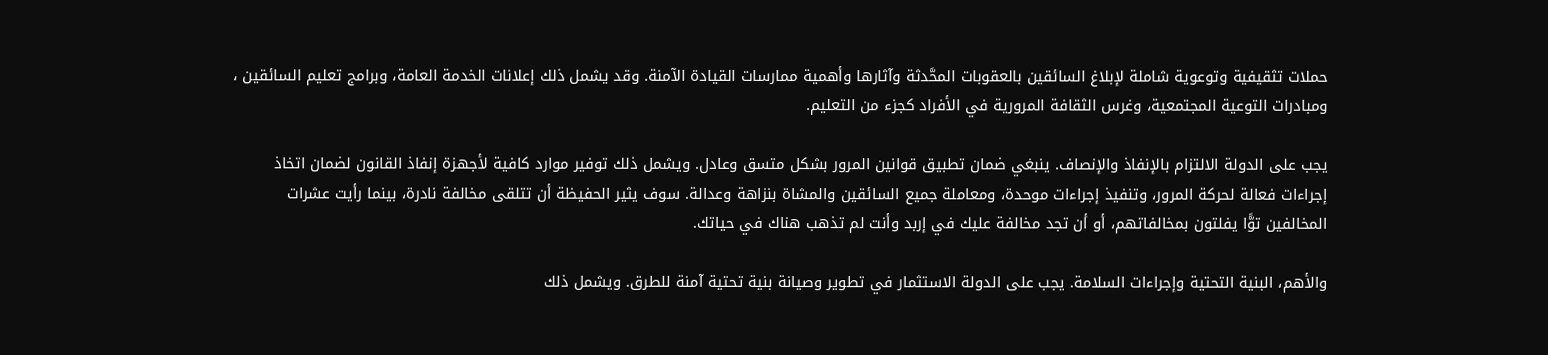حملات تثقيفية وتوعوية شاملة لإبلاغ السائقين بالعقوبات المحَّدثة وآثارها وأهمية ممارسات القيادة الآمنة. وقد يشمل ذلك إعلانات الخدمة العامة، وبرامج تعليم السائقين ، ومبادرات التوعية المجتمعية، وغرس الثقافة المرورية في الأفراد كجزء من التعليم.

يجب على الدولة الالتزام بالإنفاذ والإنصاف. ينبغي ضمان تطبيق قوانين المرور بشكل متسق وعادل. ويشمل ذلك توفير موارد كافية لأجهزة إنفاذ القانون لضمان اتخاذ إجراءات فعالة لحركة المرور، وتنفيذ إجراءات موحدة، ومعاملة جميع السائقين والمشاة بنزاهة وعدالة. سوف يثير الحفيظة أن تتلقى مخالفة نادرة، بينما رأيت عشرات المخالفين توًّا يفلتون بمخالفاتهم، أو أن تجد مخالفة عليك في إربد وأنت لم تذهب هناك في حياتك.

والأهم، البنية التحتية وإجراءات السلامة. يجب على الدولة الاستثمار في تطوير وصيانة بنية تحتية آمنة للطرق. ويشمل ذلك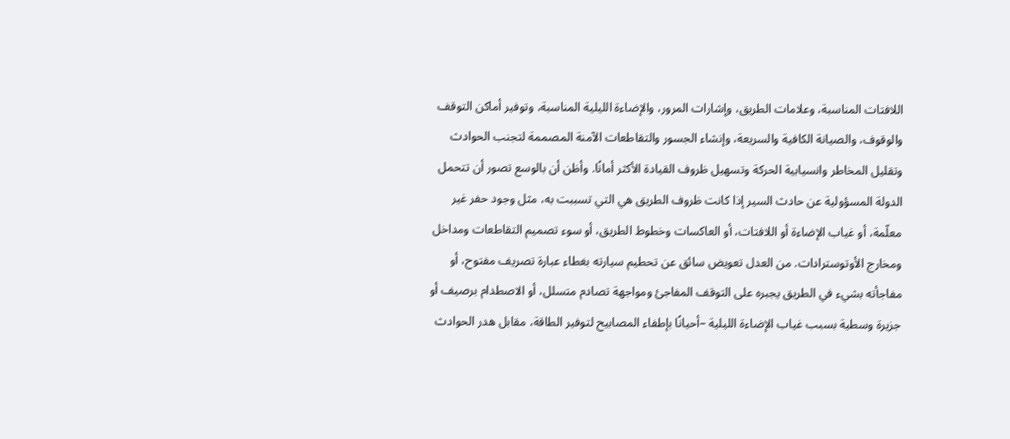اللافتات المناسبة، وعلامات الطريق، وإشارات المرور، والإضاءة الليلية المناسبة، وتوفير أماكن التوقف والوقوف، والصيانة الكافية والسريعة، وإنشاء الجسور والتقاطعات الآمنة المصممة لتجنب الحوادث وتقليل المخاطر وانسيابية الحركة وتسهيل ظروف القيادة الأكثر أمانًا. وأظن أن بالوسع تصور أن تتحمل الدولة المسؤولية عن حادث السير إذا كانت ظروف الطريق هي التي تسببت به، مثل وجود حفر غير معلّمة، أو غياب الإضاءة أو اللافتات، أو العاكسات وخطوط الطريق، أو سوء تصميم التقاطعات ومداخل ومخارج الأوتوسترادات. من العدل تعويض سائق عن تحطيم سيارته بغطاء عبارة تصريف مفتوح، أو مفاجأته بشيء في الطريق يجبره على التوقف المفاجئ ومواجهة تصادم متسلل، أو الاصطدام برصيف أو جزيرة وسطية بسبب غياب الإضاءة الليلية –أحيانًا بإطفاء المصابيح لتوفير الطاقة، مقابل هدر الحوادث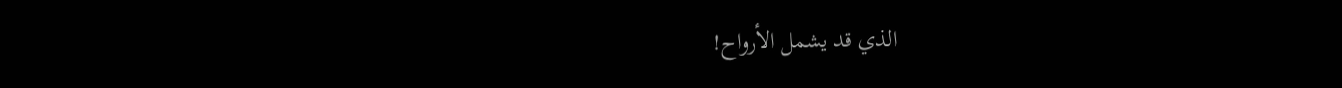الذي قد يشمل الأرواح!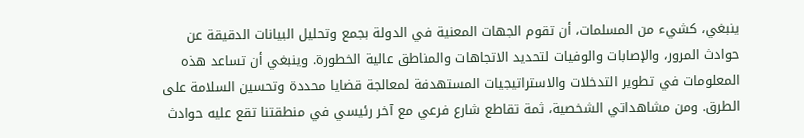ينبغي، كشيء من المسلمات، أن تقوم الجهات المعنية في الدولة بجمع وتحليل البيانات الدقيقة عن حوادث المرور، والإصابات والوفيات لتحديد الاتجاهات والمناطق عالية الخطورة. وينبغي أن تساعد هذه المعلومات في تطوير التدخلات والاستراتيجيات المستهدفة لمعالجة قضايا محددة وتحسين السلامة على الطرق. ومن مشاهداتي الشخصية، ثمة تقاطع شارع فرعي مع آخر رئيسي في منطقتنا تقع عليه حوادث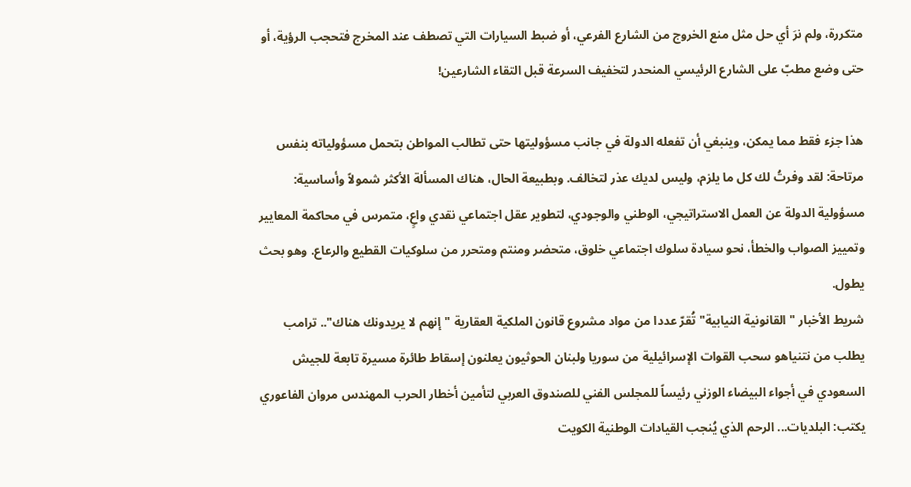متكررة، ولم نرَ أي حل مثل منع الخروج من الشارع الفرعي، أو ضبط السيارات التي تصطف عند المخرج فتحجب الرؤية، أو حتى وضع مطبّ على الشارع الرئيسي المنحدر لتخفيف السرعة قبل التقاء الشارعين!

هذا جزء فقط مما يمكن، وينبغي أن تفعله الدولة في جانب مسؤوليتها حتى تطالب المواطن بتحمل مسؤولياته بنفس مرتاحة: لقد وفرتُ لك كل ما يلزم، وليس لديك عذر لتخالف. وبطبيعة الحال، هناك المسألة الأكثر شمولاً وأساسية: مسؤولية الدولة عن العمل الاستراتيجي، الوطني والوجودي، لتطوير عقل اجتماعي نقدي واعٍ، متمرس في محاكمة المعايير وتمييز الصواب والخطأ، نحو سيادة سلوك اجتماعي خلوق، متحضر ومنتم ومتحرر من سلوكيات القطيع والرعاع. وهو بحث يطول.
شريط الأخبار "القانونية النيابية" تُقرّ عددا من مواد مشروع قانون الملكية العقارية "إنهم لا يريدونك هناك".. ترامب يطلب من نتنياهو سحب القوات الإسرائيلية من سوريا ولبنان الحوثيون يعلنون إسقاط طائرة مسيرة تابعة للجيش السعودي في أجواء البيضاء الوزني رئيساً للمجلس الفني للصندوق العربي لتأمين أخطار الحرب المهندس مروان الفاعوري يكتب: البلديات... الرحم الذي يُنجب القيادات الوطنية الكويت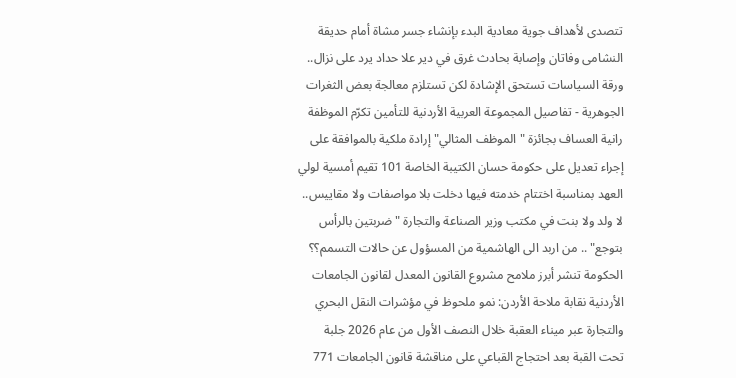تتصدى لأهداف جوية معادية البدء بإنشاء جسر مشاة أمام حديقة النشامى وفاتان وإصابة بحادث غرق في دير علا حداد يرد على نزال.. ورقة السياسات تستحق الإشادة لكن تستلزم معالجة بعض الثغرات الجوهرية - تفاصيل المجموعة العربية الأردنية للتأمين تكرّم الموظفة رانية العساف بجائزة "الموظف المثالي" إرادة ملكية بالموافقة على إجراء تعديل على حكومة حسان الكتيبة الخاصة 101 تقيم أمسية لولي العهد بمناسبة اختتام خدمته فيها دخلت بلا مواصفات ولا مقاييس.. لا ولد ولا بنت في مكتب وزير الصناعة والتجارة "ضربتين بالرأس بتوجع" .. من اربد الى الهاشمية من المسؤول عن حالات التسمم؟؟ الحكومة تنشر أبرز ملامح مشروع القانون المعدل لقانون الجامعات الأردنية نقابة ملاحة الأردن: نمو ملحوظ في مؤشرات النقل البحري والتجارة عبر ميناء العقبة خلال النصف الأول من عام 2026 جلبة تحت القبة بعد احتجاج القباعي على مناقشة قانون الجامعات 771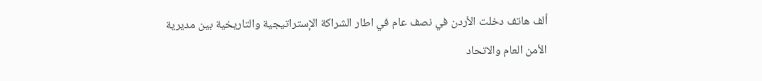ألف هاتف دخلت الأردن في نصف عام في اطار الشراكة الإستراتيجية والتاريخية بين مديرية الأمن العام والاتحاد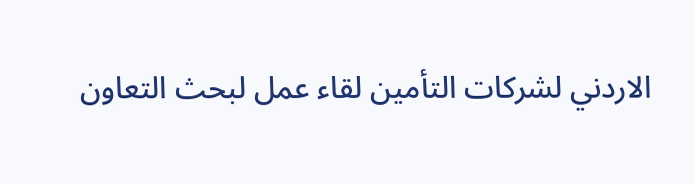الاردني لشركات التأمين لقاء عمل لبحث التعاون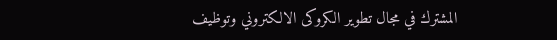المشترك في مجال تطوير الكروكى الالكتروني وتوظيف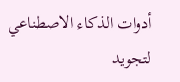أدوات الذكاء الاصطناعي لتجويد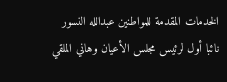الخدمات المقدمة للمواطنين عبدالله النسور نائبا أول لرئيس مجلس الأعيان وهاني الملقي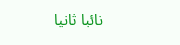نائبا ثانيا